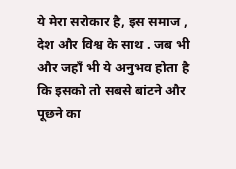ये मेरा सरोकार है, इस समाज , देश और विश्व के साथ . जब भी और जहाँ भी ये अनुभव होता है कि इसको तो सबसे बांटने और पूछने का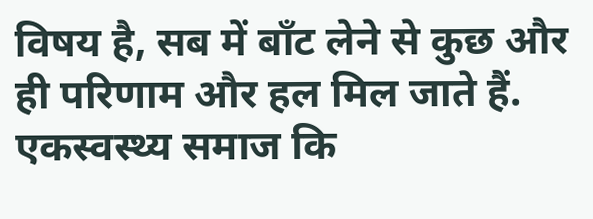विषय है, सब में बाँट लेने से कुछ और ही परिणाम और हल मिल जाते हैं. एकस्वस्थ्य समाज कि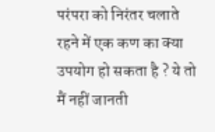परंपरा को निरंतर चलाते रहने में एक कण का क्या उपयोग हो सकता है ? ये तो मैं नहीं जानती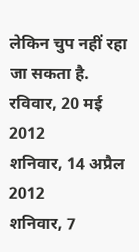लेकिन चुप नहीं रहा जा सकता है.
रविवार, 20 मई 2012
शनिवार, 14 अप्रैल 2012
शनिवार, 7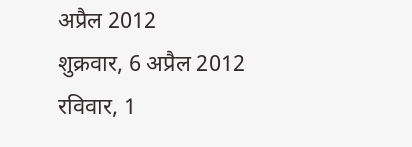अप्रैल 2012
शुक्रवार, 6 अप्रैल 2012
रविवार, 1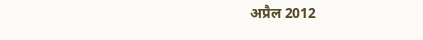अप्रैल 2012